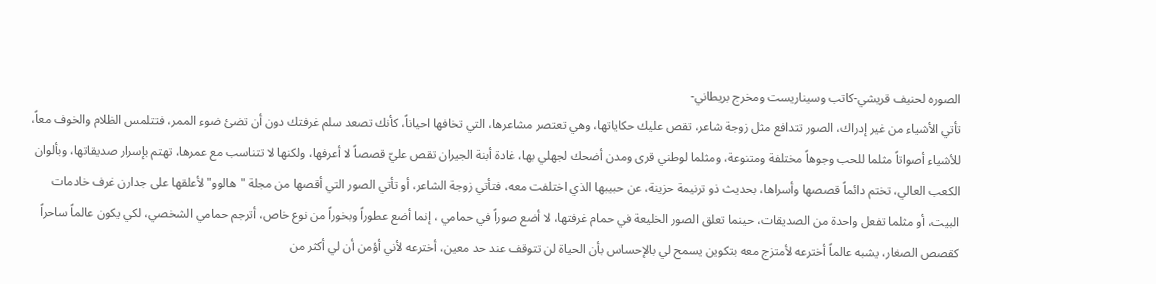الصوره لحنيف قريشي-كاتب وسيناريست ومخرج بريطاني-
تأتي الأشياء من غير إدراك، الصور تتدافع مثل زوجة شاعر، تقص عليك حكاياتها، وهي تعتصر مشاعرها، التي تخافها احياناً، كأنك تصعد سلم غرفتك دون أن تضئ ضوء الممر، فتتلمس الظلام والخوف معاً، للأشياء أصواتاً مثلما للحب وجوهاً مختلفة ومتنوعة، ومثلما لوطني قرى ومدن أضحك لجهلي بها، غادة أبنة الجيران تقص عليّ قصصاً لا أعرفها، ولكنها لا تتناسب مع عمرها، تهتم بإسرار صديقاتها، وبألوان الكعب العالي، تختم دائماً قصصها وأسراها، بحديث ذو ترنيمة حزينة، عن حبيبها الذي اختلفت معه، فتأتي زوجة الشاعر، أو تأتي الصور التي أقصها من مجلة "هالوو" لأعلقها على جدارن غرف خادمات البيت، أو مثلما تفعل واحدة من الصديقات، حينما تعلق الصور الخليعة في حمام غرفتها، لا أضع صوراً في حمامي ، إنما أضع عطوراً وبخوراً من نوع خاص، أترجم حمامي الشخصي، لكي يكون عالماً ساحراً كقصص الصغار، يشبه عالماً أخترعه لأمتزج معه بتكوين يسمح لي بالإحساس بأن الحياة لن تتوقف عند حد معين، أخترعه لأني أؤمن أن لي أكثر من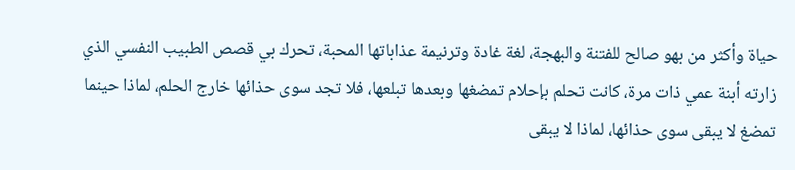حياة وأكثر من بهو صالح للفتنة والبهجة، لغة غادة وترنيمة عذاباتها المحبة، تحرك بي قصص الطبيب النفسي الذي زارته أبنة عمي ذات مرة، كانت تحلم بإحلام تمضغها وبعدها تبلعها، فلا تجد سوى حذائها خارج الحلم، لماذا حينما تمضغ لا يبقى سوى حذائها، لماذا لا يبقى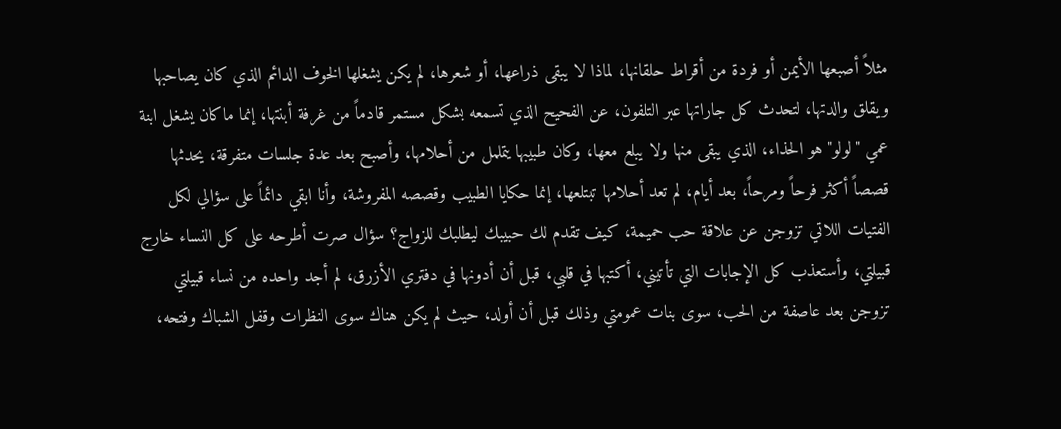مثلاً أصبعها الأيمن أو فردة من أقراط حلقانها، لماذا لا يبقى ذراعها، أو شعرها، لم يكن يشغلها الخوف الدائم الذي كان يصاحبها ويقلق والدتها، لتحدث كل جاراتها عبر التلفون، عن الفحيح الذي تسمعه بشكل مستمر قادماً من غرفة أبنتها، إنما ماكان يشغل ابنة عمي "لولو" هو الحذاء، الذي يبقى منها ولا يبلع معها، وكان طبيبها يتململ من أحلامها، وأصبح بعد عدة جلسات متفرقة، يحدثها قصصاً أكثر فرحاً ومرحاً، بعد أيام، لم تعد أحلامها تبتلعها، إنما حكايا الطبيب وقصصه المفروشة، وأنا ابقي دائماً على سؤالي لكل الفتيات اللاتي تزوجن عن علاقة حب حميمة، كيف تقدم لك حبيبك ليطلبك للزواج؟ سؤال صرت أطرحه على كل النساء خارج قبيلتي، وأستعذب كل الإجابات التي تأتيني، أكتبها في قلبي، قبل أن أدونها في دفتري الأزرق، لم أجد واحده من نساء قبيلتي تزوجن بعد عاصفة من الحب، سوى بنات عمومتي وذلك قبل أن أولد، حيث لم يكن هناك سوى النظرات وقفل الشباك وفتحه،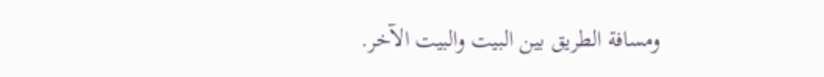ومسافة الطريق بين البيت والبيت الآخر.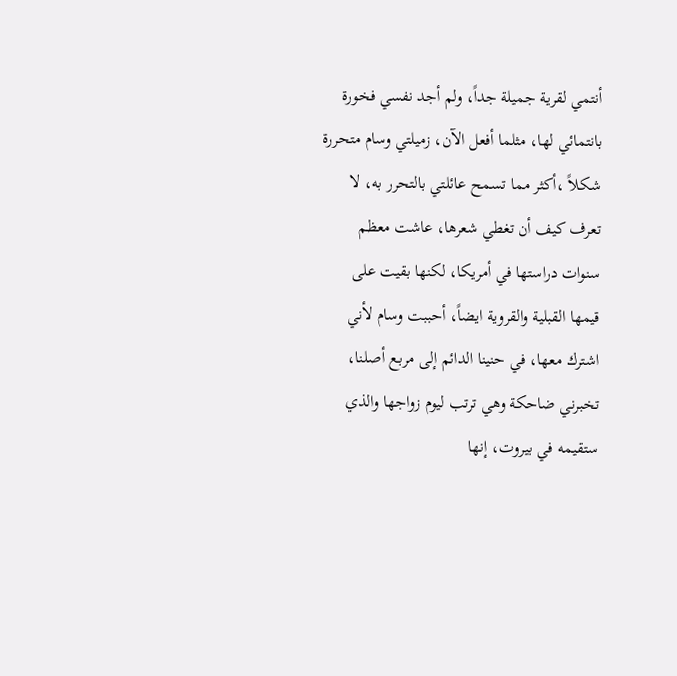أنتمي لقرية جميلة جداً، ولم أجد نفسي فخورة بانتمائي لها، مثلما أفعل الآن، زميلتي وسام متحررة شكلاً ،أكثر مما تسمح عائلتي بالتحرر به، لا تعرف كيف أن تغطي شعرها، عاشت معظم سنوات دراستها في أمريكا، لكنها بقيت على قيمها القبلية والقروية ايضاً، أحببت وسام لأني اشترك معها، في حنينا الدائم إلى مربع أصلنا، تخبرني ضاحكة وهي ترتب ليوم زواجها والذي ستقيمه في بيروت، إنها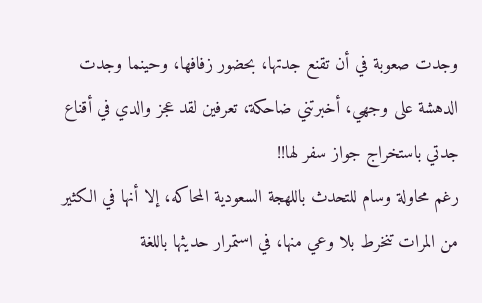وجدت صعوبة في أن تقنع جدتها، بحضور زفافها، وحينما وجدت الدهشة على وجهي، أخبرتني ضاحكة، تعرفين لقد عجز والدي في أقناع جدتي باستخراج جواز سفر لها!!
رغم محاولة وسام للتحدث باللهجة السعودية المحاكه، إلا أنها في الكثير من المرات تنخرط بلا وعي منها، في استمرار حديثها باللغة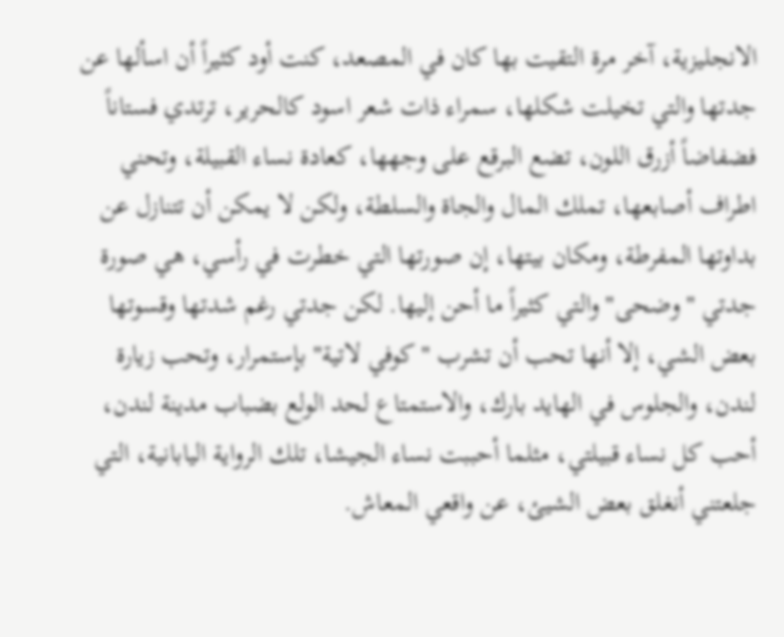الانجليزية، آخر مرة التقيت بها كان في المصعد، كنت أود كثيراً أن اسألها عن جدتها والتي تخيلت شكلها، سمراء ذات شعر اسود كالحرير، ترتدي فستاناً فضفاضاً أزرق اللون، تضع البرقع على وجهها، كعادة نساء القبيلة، وتحني اطراف أصابعها، تملك المال والجاة والسلطة، ولكن لا يمكن أن تتنازل عن بداوتها المفرطة، ومكان بيتها، إن صورتها التي خطرت في رأسي، هي صورة جدتي "وضحى" والتي كثيراً ما أحن إليها. لكن جدتي رغم شدتها وقسوتها بعض الشي، إلا أنها تحب أن تشرب "كوفي لاتية" بإستمرار، وتحب زيارة لندن، والجلوس في الهايد بارك، والاستمتاع لحد الولع بضباب مدينة لندن، أحب كل نساء قبيلتي، مثلما أحببت نساء الجيشا، تلك الرواية اليابانية، التي جلعتني أنغلق بعض الشيئ، عن واقعي المعاش.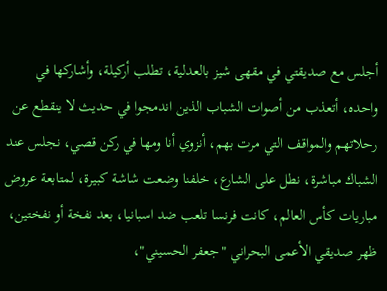أجلس مع صديقتي في مقهى شيز بالعدلية، تطلب أركيلة، وأشاركها في واحده، أتعذب من أصوات الشباب الذين اندمجوا في حديث لا ينقطع عن رحلاتهم والمواقف التي مرت بهم، أنزوي أنا ومها في ركن قصي، نجلس عند الشباك مباشرة، نطل على الشارع، خلفنا وضعت شاشة كبيرة، لمتابعة عروض مباريات كأس العالم، كانت فرنسا تلعب ضد اسبانيا، بعد نفخة أو نفختين، ظهر صديقي الأعمى البحراني "جعفر الحسيني"،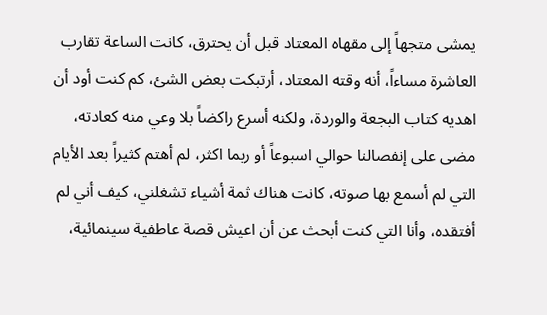يمشى متجهاً إلى مقهاه المعتاد قبل أن يحترق، كانت الساعة تقارب العاشرة مساءاً، أنه وقته المعتاد، أرتبكت بعض الشئ، كم كنت أود أن اهديه كتاب البجعة والوردة، ولكنه أسرع راكضاً بلا وعي منه كعادته، مضى على إنفصالنا حوالي اسبوعاً أو ربما اكثر، لم أهتم كثيراً بعد الأيام التي لم أسمع بها صوته، كانت هناك ثمة أشياء تشغلني، كيف أني لم أفتقده، وأنا التي كنت أبحث عن أن اعيش قصة عاطفية سينمائية،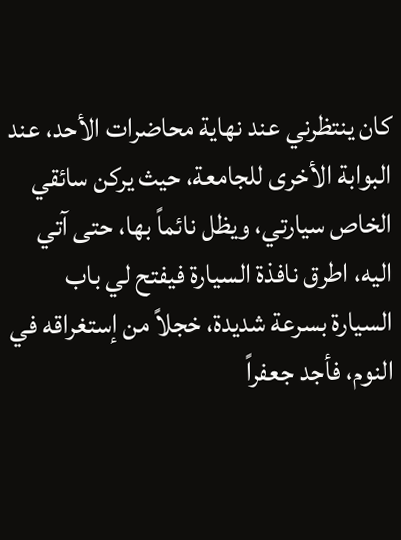كان ينتظرني عند نهاية محاضرات الأحد، عند البوابة الأخرى للجامعة، حيث يركن سائقي الخاص سيارتي، ويظل نائماً بها، حتى آتي اليه، اطرق نافذة السيارة فيفتح لي باب السيارة بسرعة شديدة، خجلاً من إستغراقه في النوم، فأجد جعفراً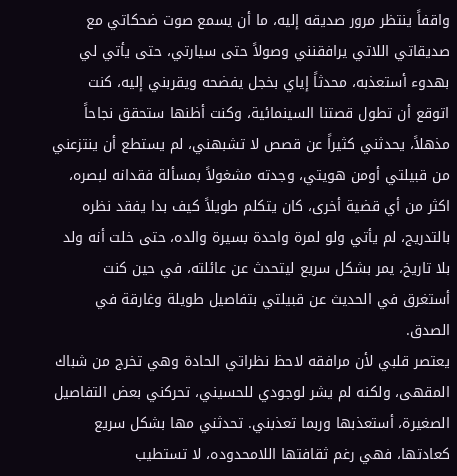واقفاً ينتظر مرور صديقه إليه، ما أن يسمع صوت ضحكاتي مع صديقاتي اللاتي يرافقنني وصولاً حتى سيارتي، حتى يأتي لي بهدوء أستعذبه، محدثاً إياي بخجل يفضحه ويقربني إليه، كنت اتوقع أن تطول قصتنا السينمائية، وكنت أظنها ستحقق نجاحاً مذهلاً، يحدثني كثيراً عن قصص لا تشبهني، لم يستطع أن ينتزعني من قبيلتي أومن هويتي، وجدته مشغولاً بمسألة فقدانه لبصره، اكثر من أي قضية أخرى، كان يتكلم طويلاً كيف بدا يفقد نظره بالتدريج، لم يأتي ولو لمرة واحدة بسيرة والده، حتى خلت أنه ولد بلا تاريخ، يمر بشكل سريع ليتحدث عن عائلته، في حين كنت أستغرق في الحديث عن قبيلتي بتفاصيل طويلة وغارقة في الصدق.
يعتصر قلبي لأن مرافقه لاحظ نظراتي الحادة وهي تخرج من شباك المقهى، ولكنه لم يشر لوجودي للحسيني، تحركني بعض التفاصيل الصغيرة، أستعذبها وربما تعذبني. تحدثني مها بشكل سريع كعادتها، فهي رغم ثقافتها اللامحدوده، لا تستطيب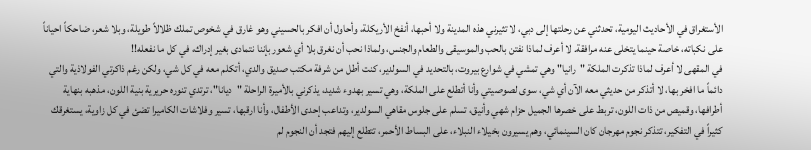الأستغراق في الأحاديث اليومية، تحدثني عن رحلتها إلى دبي، لا تثيرني هذه المدينة ولا أحبها، أنفخ الأريكلة، وأحاول أن افكر بالحسيني وهو غارق في شخوص تملك ظلالاً طويلة، وبلا شعر، ضاحكاً احياناً على نكباته، خاصة حينما يتخلى عنه مرافقة. لا أعرف لماذا نفتن بالحب والموسيقى والطعام والجنس، ولماذا نحب أن نغرق بلا أي شعور بإننا نتمادى بغير إدراك، في كل ما نفعله!!
في المقهى لا أعرف لماذا تذكرت الملكة "رانيا" وهي تمشي في شوارع بيروت، بالتحديد في السولدير، كنت أطل من شرفة مكتب صديق والدي، أتكلم معه في كل شي، ولكن رغم ذاكرتي الفولاذية والتي دائماً ما افخر بها، لا أتذكر من حديثي معه الآن أي شي، سوى لصوصيتي وأنا أتطلع على الملكة، وهي تسير بهدوء شديد، يذكرني بالأميرة الراحلة "ديانا"، ترتدي تنوره حريرية بنية اللون، مذهبه بنهاية أطرافها، وقميص من ذات اللون، تربط على خصرها الجميل حزام شهي وأنيق، تسلم على جلوس مقاهي السولدير، وتداعب إحدى الأطفال، وأنا ارقبها، تسير وفلاشات الكاميرا تضئ في كل زاوية، يستغرقك كثيراً في التفكير، تتذكر نجوم مهرجان كان السينمائي، وهم يسيرون بخيلاء النبلاء، على البساط الأحمر، تتطلع إليهم فتجد أن النجوم لم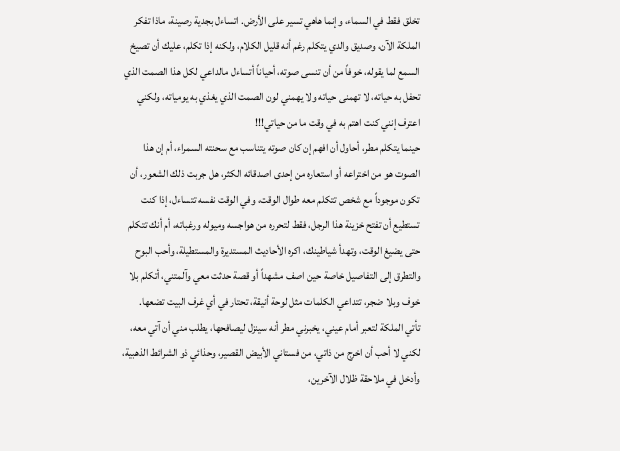تخلق فقط في السماء، وإنما هاهي تسير على الأرض. اتساءل بجدية رصينة، ماذا تفكر الملكة الآن، وصديق والدي يتكلم رغم أنه قليل الكلام، ولكنه إذا تكلم، عليك أن تصيخ السمع لما يقوله، خوفاً من أن تنسى صوته، أحياناً أتساءل مالداعي لكل هذا الصمت الذي تحفل به حياته، لا تهمنى حياته ولا يهمني لون الصمت الذي يغذي به يومياته، ولكني اعترف إنني كنت اهتم به في وقت ما من حياتي!!!
حينما يتكلم مطر، أحاول أن افهم إن كان صوته يتناسب مع سحنته السمراء، أم إن هذا الصوت هو من اختراعه أو استعاره من إحدى اصدقائه الكثر، هل جربت ذلك الشعور، أن تكون موجوداً مع شخص تتكلم معه طوال الوقت، وفي الوقت نفسه تتساءل، إذا كنت تستطيع أن تفتح خزينة هذا الرجل، فقط لتحرره من هواجسه وميوله ورغباته، أم أنك تتكلم حتى يضيغ الوقت، وتهدأ شياطينك، اكره الأحاديث المستديرة والمستطيلة، وأحب البوح والتطرق إلى التفاصيل خاصة حين اصف مشهداً أو قصة حدثت معي وآلمتني، أتكلم بلا خوف وبلا ضجر، تتداعي الكلمات مثل لوحة أنيقة، تحتار في أي غرف البيت تضعها.
تأتي الملكة لتعبر أمام عيني، يخبرني مطر أنه سينزل ليصافحها، يطلب مني أن آتي معه، لكني لا أحب أن اخرج من ذاتي، من فستاني الأبيض القصير، وحذائي ذو الشرائط الذهبية، وأدخل في ملاحقة ظلال الآخرين،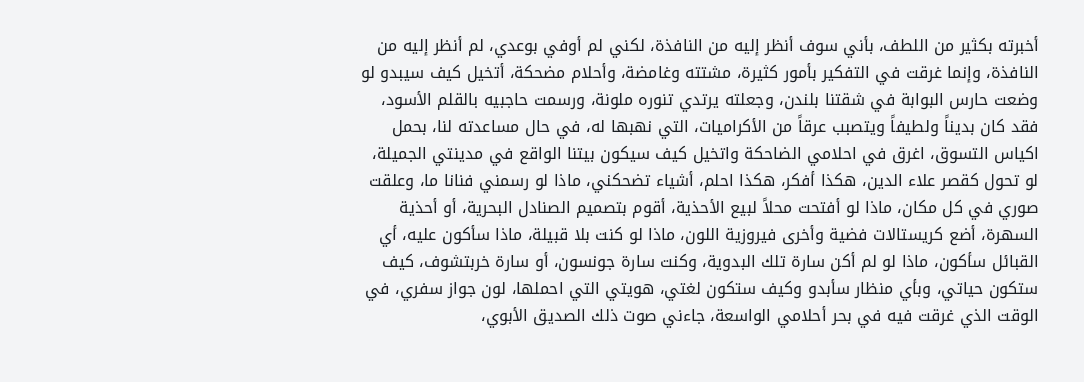أخبرته بكثير من اللطف، بأني سوف أنظر إليه من النافذة، لكني لم أوفي بوعدي، لم أنظر إليه من النافذة، وإنما غرقت في التفكير بأمور كثيرة، مشتته وغامضة، وأحلام مضحكة، أتخيل كيف سيبدو لو وضعت حارس البوابة في شقتنا بلندن، وجعلته يرتدي تنوره ملونة، ورسمت حاجبيه بالقلم الأسود، فقد كان بديناً ولطيفاً ويتصبب عرقاً من الأكراميات، التي نهبها له، في حال مساعدته لنا، بحمل اكياس التسوق، اغرق في احلامي الضاحكة واتخيل كيف سيكون بيتنا الواقع في مدينتي الجميلة، لو تحول كقصر علاء الدين، هكذا أفكر، هكذا احلم، أشياء تضحكني، ماذا لو رسمني فنانا ما، وعلقت صوري في كل مكان، ماذا لو أفتحت محلاً لبيع الأحذية، أقوم بتصميم الصنادل البحرية، أو أحذية السهرة، أضع كريستالات فضية وأخرى فيروزية اللون، ماذا لو كنت بلا قبيلة، ماذا سأكون عليه، أي القبائل سأكون، ماذا لو لم أكن سارة تلك البدوية، وكنت سارة جونسون، أو سارة خربتشوف، كيف ستكون حياتي، وبأي منظار سأبدو وكيف ستكون لغتي، هويتي التي احملها، لون جواز سفري، في الوقت الذي غرقت فيه في بحر أحلامي الواسعة، جاءني صوت ذلك الصديق الأبوي،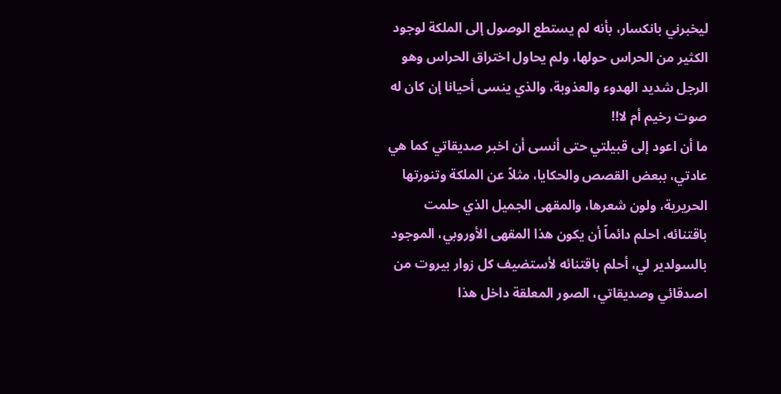ليخبرني بانكسار، بأنه لم يستطع الوصول إلى الملكة لوجود الكثير من الحراس حولها، ولم يحاول اختراق الحراس وهو الرجل شديد الهدوء والعذوبة، والذي ينسى أحيانا إن كان له صوت رخيم أم لا!!
ما أن اعود إلى قبيلتي حتى أنسى أن اخبر صديقاتي كما هي عادتي، ببعض القصص والحكايا، مثلاً عن الملكة وتنورتها الحريرية، ولون شعرها، والمقهى الجميل الذي حلمت باقتنائه، احلم دائماً أن يكون هذا المقهى الأوروبي، الموجود بالسولدير لي، أحلم باقتنائه لأستضيف كل زوار بيروت من اصدقائي وصديقاتي، الصور المعلقة داخل هذا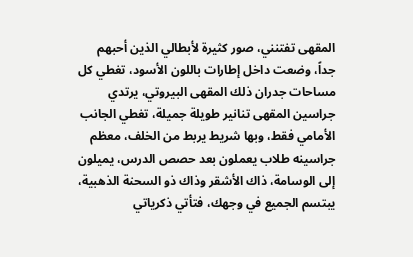المقهى تفتنني، صور كثيرة لأبطالي الذين أحبهم جداً، وضعت داخل إطارات باللون الأسود، تغطي كل مساحات جدران ذلك المقهى البيروتي، يرتدي جراسين المقهى تنانير طويلة جميلة، تغطي الجانب الأمامي فقط، وبها شريط يربط من الخلف، معظم جراسينه طلاب يعملون بعد حصص الدرس، يميلون إلى الوسامة، ذاك الأشقر وذاك ذو السحنة الذهبية، يبتسم الجميع في وجهك، فتأتي ذكرياتي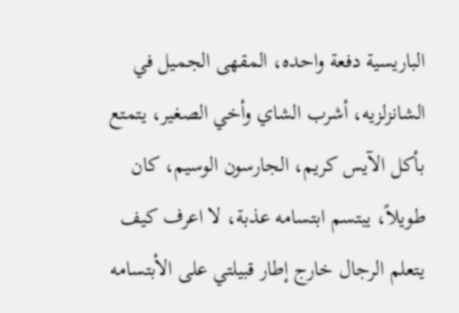الباريسية دفعة واحده، المقهى الجميل في الشانزلزيه، أشرب الشاي وأخي الصغير، يتمتع بأكل الآيس كريم، الجارسون الوسيم، كان طويلاً، يبتسم ابتسامه عذبة، لا اعرف كيف يتعلم الرجال خارج إطار قبيلتي على الأبتسامه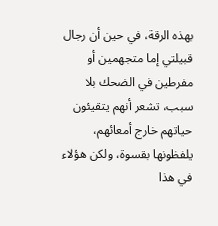بهذه الرقة، في حين أن رجال قبيلتي إما متجهمين أو مفرطين في الضحك بلا سبب، تشعر أنهم يتقيئون حياتهم خارج أمعائهم، يلفظونها بقسوة، ولكن هؤلاء في هذا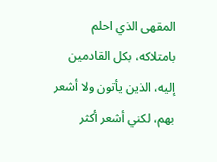المقهى الذي احلم بامتلاكه، بكل القادمين إليه، الذين يأتون ولا أشعر بهم، لكني أشعر أكثر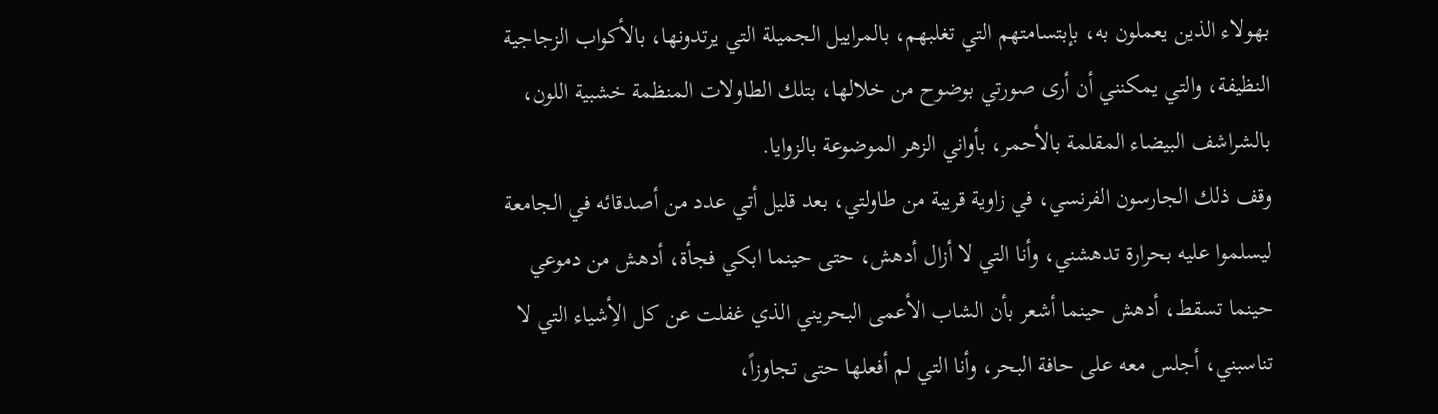بهولاء الذين يعملون به، بإبتسامتهم التي تغلبهم، بالمراييل الجميلة التي يرتدونها، بالأكواب الزجاجية النظيفة، والتي يمكنني أن أرى صورتي بوضوح من خلالها، بتلك الطاولات المنظمة خشبية اللون، بالشراشف البيضاء المقلمة بالأحمر، بأواني الزهر الموضوعة بالزوايا.
وقف ذلك الجارسون الفرنسي، في زاوية قريبة من طاولتي، بعد قليل أتي عدد من أصدقائه في الجامعة ليسلموا عليه بحرارة تدهشني، وأنا التي لا أزال أدهش، حتى حينما ابكي فجأة، أدهش من دموعي حينما تسقط، أدهش حينما أشعر بأن الشاب الأعمى البحريني الذي غفلت عن كل الأِشياء التي لا تناسبني، أجلس معه على حافة البحر، وأنا التي لم أفعلها حتى تجاوزاً،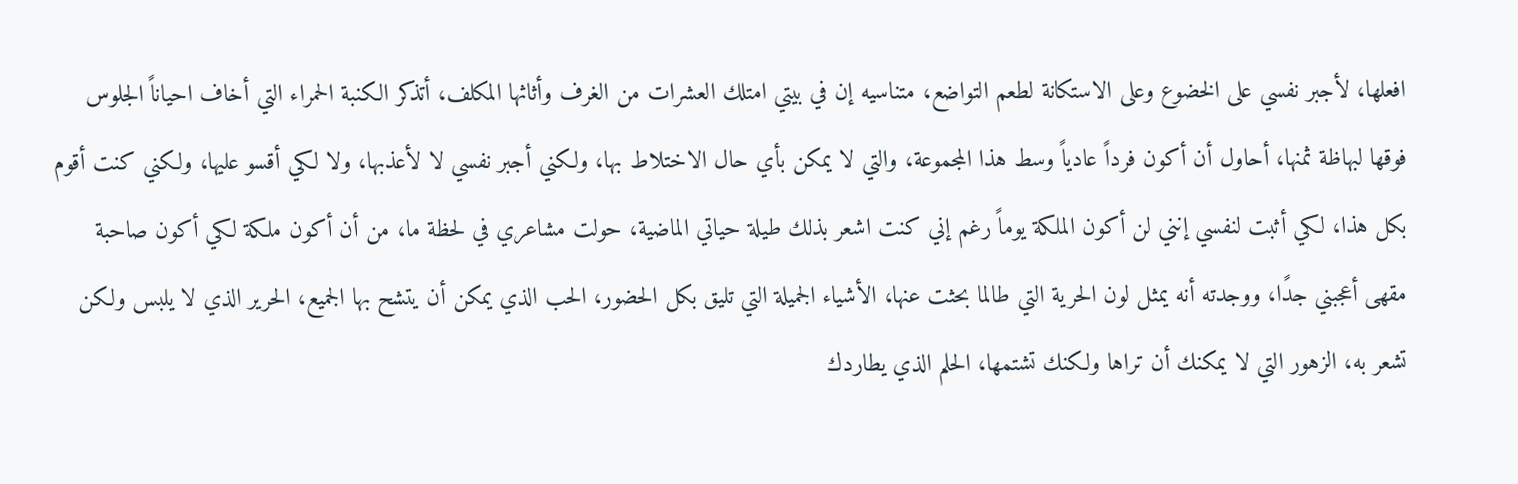افعلها، لأجبر نفسي على الخضوع وعلى الاستكانة لطعم التواضع، متناسيه إن في بيتي امتلك العشرات من الغرف وأثاثها المكلف، أتذكر الكنبة الحمراء التي أخاف احياناً الجلوس فوقها لبهاظة ثمنها، أحاول أن أكون فرداً عادياً وسط هذا المجموعة، والتي لا يمكن بأي حال الاختلاط بها، ولكني أجبر نفسي لا لأعذبها، ولا لكي أقسو عليها، ولكني كنت أقوم بكل هذا، لكي أثبت لنفسي إنني لن أكون الملكة يوماً رغم إني كنت اشعر بذلك طيلة حياتي الماضية، حولت مشاعري في لحظة ما، من أن أكون ملكة لكي أكون صاحبة مقهى أعجبني جدًا، ووجدته أنه يمثل لون الحرية التي طالما بحثت عنها، الأشياء الجميلة التي تليق بكل الحضور، الحب الذي يمكن أن يتشح بها الجميع، الحرير الذي لا يلبس ولكن تشعر به، الزهور التي لا يمكنك أن تراها ولكنك تشتمها، الحلم الذي يطاردك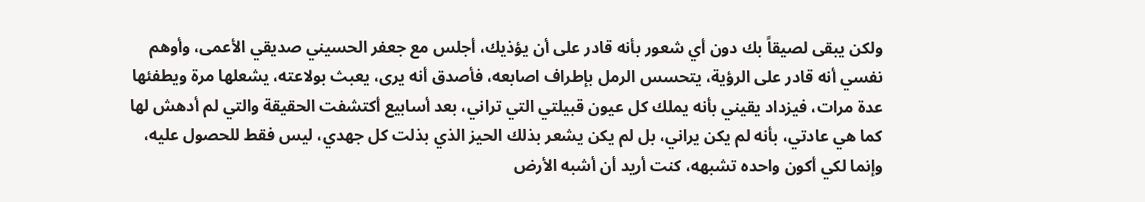ولكن يبقى لصيقاً بك دون أي شعور بأنه قادر على أن يؤذيك، أجلس مع جعفر الحسيني صديقي الأعمى، وأوهم نفسي أنه قادر على الرؤية، يتحسس الرمل بإطراف اصابعه، فأصدق أنه يرى، يعبث بولاعته، يشعلها مرة ويطفئها عدة مرات، فيزداد يقيني بأنه يملك كل عيون قبيلتي التي تراني، بعد أسابيع أكتشفت الحقيقة والتي لم أدهش لها كما هي عادتي، بأنه لم يكن يراني، بل لم يكن يشعر بذلك الحيز الذي بذلت كل جهدي، ليس فقط للحصول عليه، وإنما لكي أكون واحده تشبهه، كنت أريد أن أشبه الأرض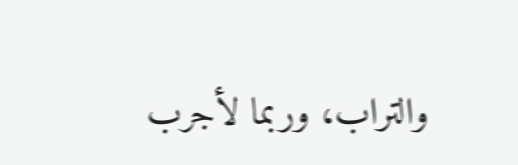والتراب، وربما لأجرب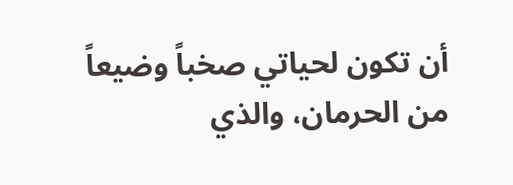أن تكون لحياتي صخباً وضيعاً من الحرمان، والذي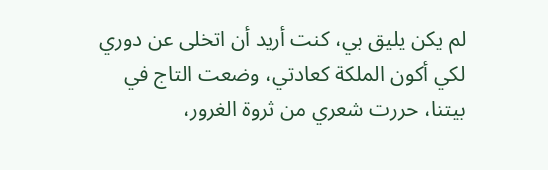لم يكن يليق بي، كنت أريد أن اتخلى عن دوري لكي أكون الملكة كعادتي، وضعت التاج في بيتنا، حررت شعري من ثروة الغرور،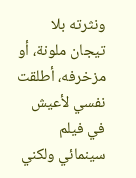ونثرته بلا تيجان ملونة، أو مزخرفه، أطلقت نفسي لأعيش في فيلم سينمائي ولكني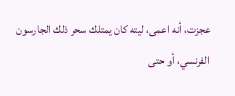عجزت، أنه اعمى، ليته كان يمتلك سحر ذلك الجارسون الفرنسي، أو حتى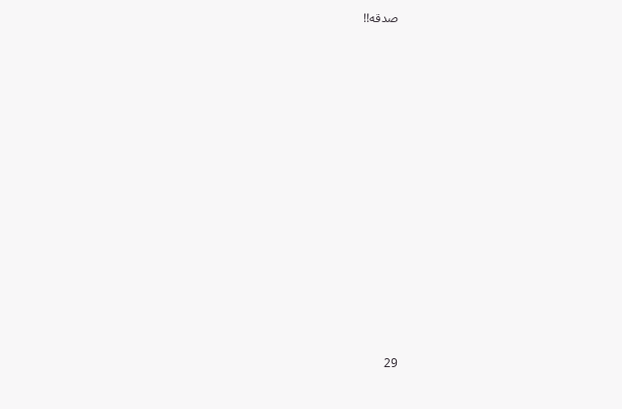صدقه!!

















29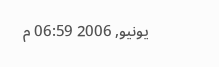يونيو, 2006 06:59 م